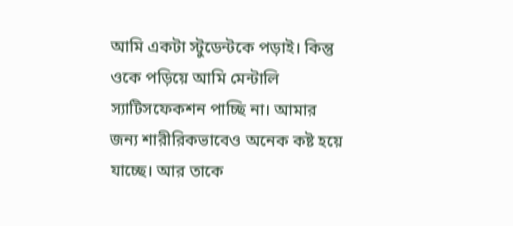আমি একটা স্টুডেন্টকে পড়াই। কিন্তু ওকে পড়িয়ে আমি মেন্টালি স্যাটিসফেকশন পাচ্ছি না। আমার জন্য শারীরিকভাবেও অনেক কষ্ট হয়ে যাচ্ছে। আর তাকে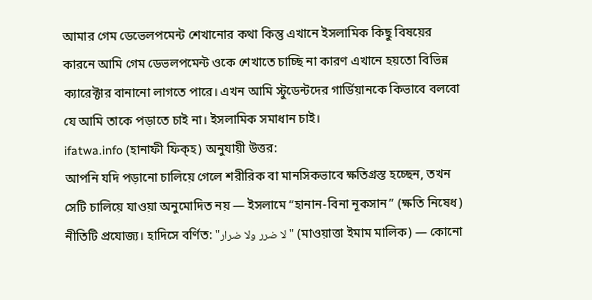আমার গেম ডেভেলপমেন্ট শেখানোর কথা কিন্তু এখানে ইসলামিক কিছু বিষয়ের কারনে আমি গেম ডেভলপমেন্ট ওকে শেখাতে চাচ্ছি না কারণ এখানে হয়তো বিভিন্ন ক্যারেক্টার বানানো লাগতে পারে। এখন আমি স্টুডেন্টদের গার্ডিয়ানকে কিভাবে বলবো যে আমি তাকে পড়াতে চাই না। ইসলামিক সমাধান চাই।
ifatwa.info (হানাফী ফিক্হ) অনুযায়ী উত্তর:
আপনি যদি পড়ানো চালিয়ে গেলে শরীরিক বা মানসিকভাবে ক্ষতিগ্রস্ত হচ্ছেন, তখন সেটি চালিয়ে যাওয়া অনুমোদিত নয় — ইসলামে “হানান-বিনা নূকসান” (ক্ষতি নিষেধ) নীতিটি প্রযোজ্য। হাদিসে বর্ণিত: "لا ضرر ولا ضرار" (মাওয়াত্তা ইমাম মালিক) — কোনো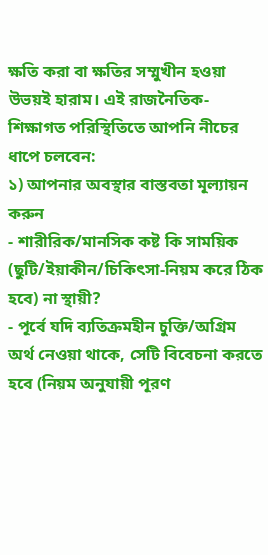ক্ষতি করা বা ক্ষতির সম্মুখীন হওয়া উভয়ই হারাম। এই রাজনৈতিক-শিক্ষাগত পরিস্থিতিতে আপনি নীচের ধাপে চলবেন:
১) আপনার অবস্থার বাস্তবতা মূল্যায়ন করুন
- শারীরিক/মানসিক কষ্ট কি সাময়িক (ছুটি/ইয়াকীন/চিকিৎসা-নিয়ম করে ঠিক হবে) না স্থায়ী?
- পূর্বে যদি ব্যতিক্রমহীন চুক্তি/অগ্রিম অর্থ নেওয়া থাকে, সেটি বিবেচনা করতে হবে (নিয়ম অনুযায়ী পূরণ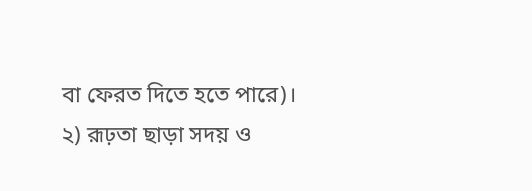বা ফেরত দিতে হতে পারে)।
২) রূঢ়তা ছাড়া সদয় ও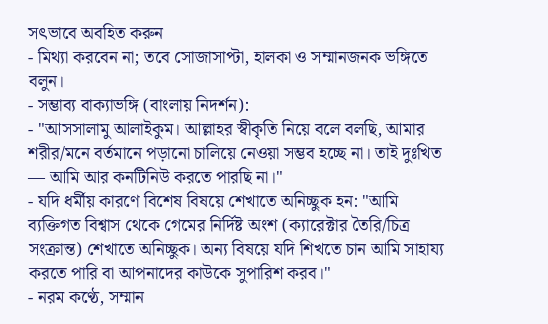সৎভাবে অবহিত করুন
- মিথ্যা করবেন না; তবে সোজাসাপ্টা, হালকা ও সম্মানজনক ভঙ্গিতে বলুন।
- সম্ভাব্য বাক্যাভঙ্গি (বাংলায় নিদর্শন):
- "আসসালামু আলাইকুম। আল্লাহর স্বীকৃতি নিয়ে বলে বলছি, আমার শরীর/মনে বর্তমানে পড়ানো চালিয়ে নেওয়া সম্ভব হচ্ছে না। তাই দুঃখিত — আমি আর কনটিনিউ করতে পারছি না।"
- যদি ধর্মীয় কারণে বিশেষ বিষয়ে শেখাতে অনিচ্ছুক হন: "আমি ব্যক্তিগত বিশ্বাস থেকে গেমের নির্দিষ্ট অংশ (ক্যারেক্টার তৈরি/চিত্র সংক্রান্ত) শেখাতে অনিচ্ছুক। অন্য বিষয়ে যদি শিখতে চান আমি সাহায্য করতে পারি বা আপনাদের কাউকে সুপারিশ করব।"
- নরম কণ্ঠে, সম্মান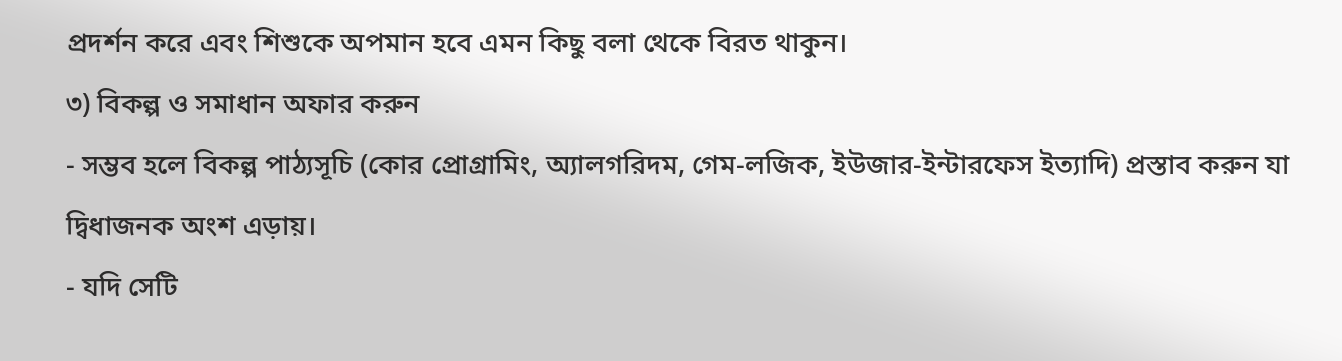প্রদর্শন করে এবং শিশুকে অপমান হবে এমন কিছু বলা থেকে বিরত থাকুন।
৩) বিকল্প ও সমাধান অফার করুন
- সম্ভব হলে বিকল্প পাঠ্যসূচি (কোর প্রোগ্রামিং, অ্যালগরিদম, গেম-লজিক, ইউজার-ইন্টারফেস ইত্যাদি) প্রস্তাব করুন যা দ্বিধাজনক অংশ এড়ায়।
- যদি সেটি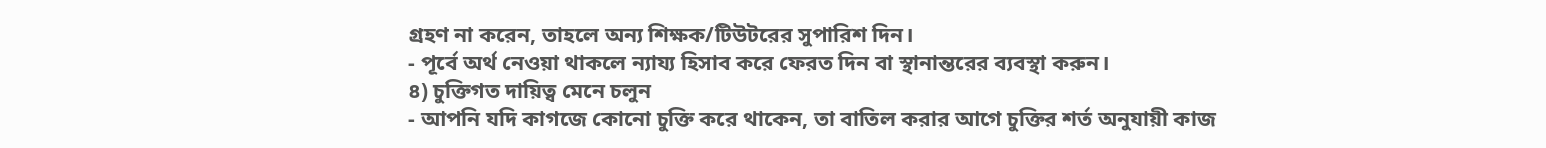গ্রহণ না করেন, তাহলে অন্য শিক্ষক/টিউটরের সুপারিশ দিন।
- পূর্বে অর্থ নেওয়া থাকলে ন্যায্য হিসাব করে ফেরত দিন বা স্থানান্তরের ব্যবস্থা করুন।
৪) চুক্তিগত দায়িত্ব মেনে চলুন
- আপনি যদি কাগজে কোনো চুক্তি করে থাকেন, তা বাতিল করার আগে চুক্তির শর্ত অনুযায়ী কাজ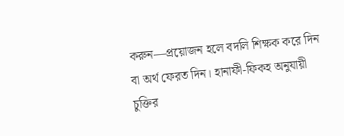করুন—প্রয়োজন হলে বদলি শিক্ষক করে দিন বা অর্থ ফেরত দিন। হানাফী-ফিকহ অনুযায়ী চুক্তির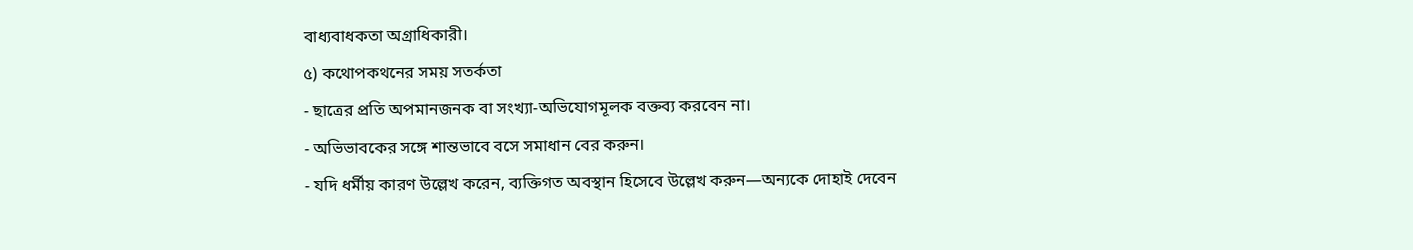বাধ্যবাধকতা অগ্রাধিকারী।
৫) কথোপকথনের সময় সতর্কতা
- ছাত্রের প্রতি অপমানজনক বা সংখ্যা-অভিযোগমূলক বক্তব্য করবেন না।
- অভিভাবকের সঙ্গে শান্তভাবে বসে সমাধান বের করুন।
- যদি ধর্মীয় কারণ উল্লেখ করেন, ব্যক্তিগত অবস্থান হিসেবে উল্লেখ করুন—অন্যকে দোহাই দেবেন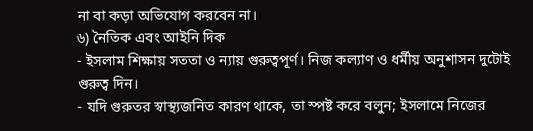না বা কড়া অভিযোগ করবেন না।
৬) নৈতিক এবং আইনি দিক
- ইসলাম শিক্ষায় সততা ও ন্যায় গুরুত্বপূর্ণ। নিজ কল্যাণ ও ধর্মীয় অনুশাসন দুটোই গুরুত্ব দিন।
- যদি গুরুতর স্বাস্থ্যজনিত কারণ থাকে, তা স্পষ্ট করে বলুন; ইসলামে নিজের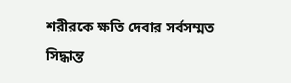শরীরকে ক্ষতি দেবার সর্বসম্মত সিদ্ধান্ত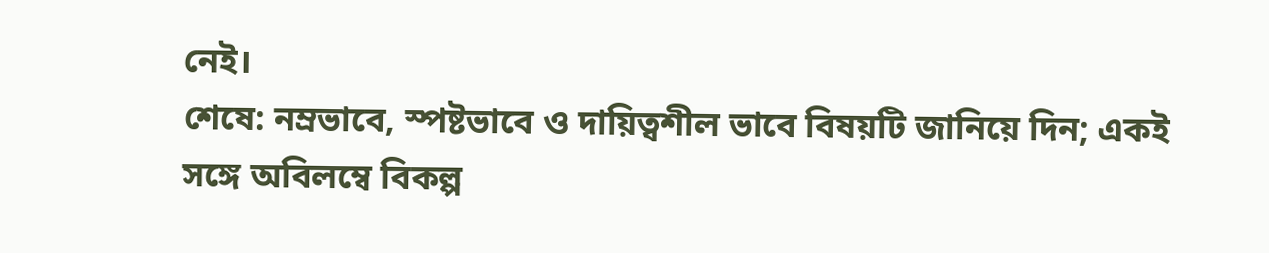নেই।
শেষে: নম্রভাবে, স্পষ্টভাবে ও দায়িত্বশীল ভাবে বিষয়টি জানিয়ে দিন; একই সঙ্গে অবিলম্বে বিকল্প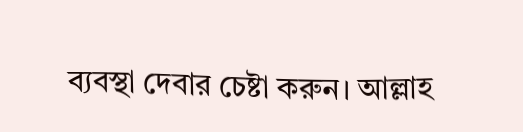ব্যবস্থা দেবার চেষ্টা করুন। আল্লাহ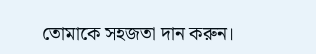তোমাকে সহজতা দান করুন।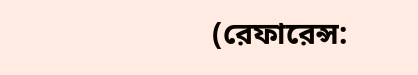(রেফারেন্স: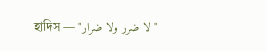হাদিস — "لا ضرر ولا ضرار"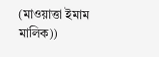(মাওয়াত্তা ইমাম মালিক))